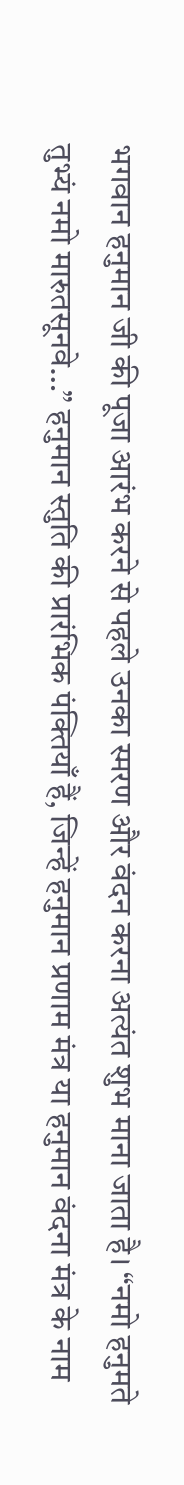भगवान हनुमान जी की पूजा आरंभ करने से पहले उनका स्मरण और वंदन करना अत्यंत शुभ माना जाता है। “नमो हनुमते तुभ्यं नमो मारुतसूनवे…” हनुमान स्तुति की प्रारंभिक पंक्तियाँ हैं, जिन्हें हनुमान प्रणाम मंत्र या हनुमान वंदना मंत्र के नाम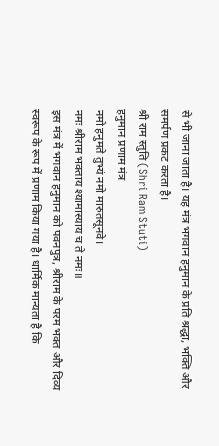से भी जाना जाता है। यह मंत्र भगवान हनुमान के प्रति श्रद्धा, भक्ति और समर्पण प्रकट करता है।
श्री राम स्तुति (Shri Ram Stuti)
हनुमान प्रणाम मंत्र
नमो हनुमते तुभ्यं नमो मारुतसूनवे।
नमः श्रीराम भक्ताय श्यामास्याय च ते नमः॥
इस मंत्र में भगवान हनुमान को पवनपुत्र, श्रीराम के परम भक्त और दिव्य स्वरूप के रूप में प्रणाम किया गया है। धार्मिक मान्यता है कि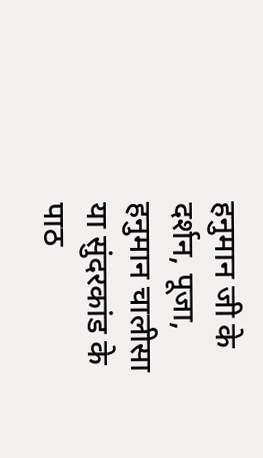हनुमान जी के दर्शन, पूजा, हनुमान चालीसा या सुंदरकांड के पाठ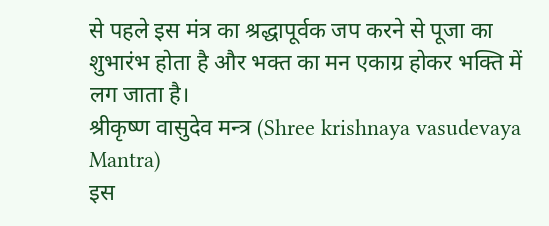से पहले इस मंत्र का श्रद्धापूर्वक जप करने से पूजा का शुभारंभ होता है और भक्त का मन एकाग्र होकर भक्ति में लग जाता है।
श्रीकृष्ण वासुदेव मन्त्र (Shree krishnaya vasudevaya Mantra)
इस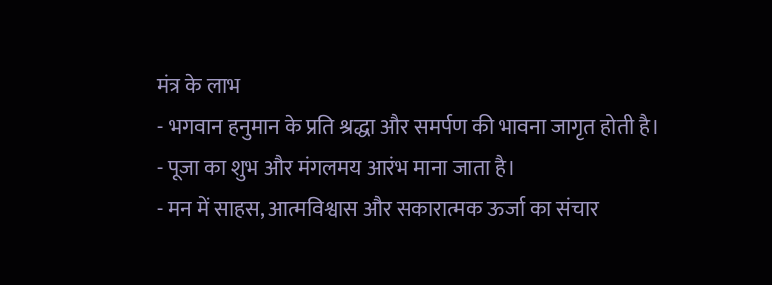मंत्र के लाभ
- भगवान हनुमान के प्रति श्रद्धा और समर्पण की भावना जागृत होती है।
- पूजा का शुभ और मंगलमय आरंभ माना जाता है।
- मन में साहस, आत्मविश्वास और सकारात्मक ऊर्जा का संचार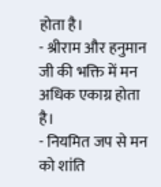होता है।
- श्रीराम और हनुमान जी की भक्ति में मन अधिक एकाग्र होता है।
- नियमित जप से मन को शांति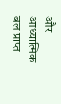और आध्यात्मिक बल प्राप्त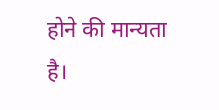होने की मान्यता है।